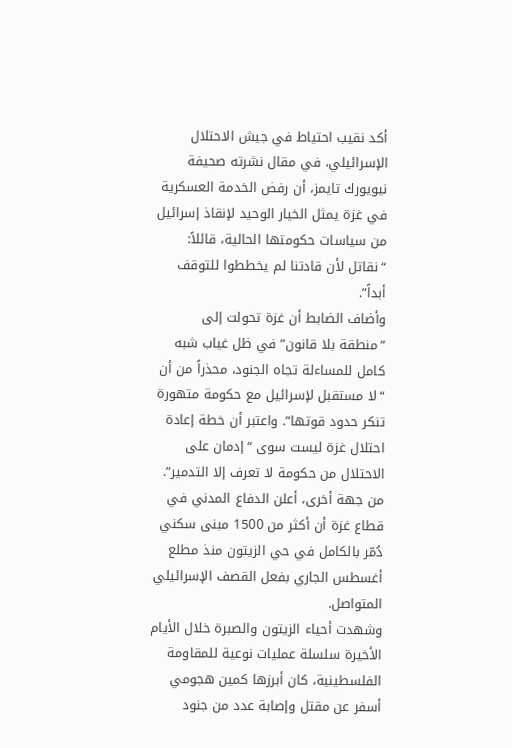أكد نقيب احتياط في جيش الاحتلال الإسرائيلي، في مقال نشرته صحيفة نيويورك تايمز، أن رفض الخدمة العسكرية في غزة يمثل الخيار الوحيد لإنقاذ إسرائيل من سياسات حكومتها الحالية، قائلاً: “نقاتل لأن قادتنا لم يخططوا للتوقف أبداً”.
وأضاف الضابط أن غزة تحولت إلى “منطقة بلا قانون” في ظل غياب شبه كامل للمساءلة تجاه الجنود، محذراً من أن “لا مستقبل لإسرائيل مع حكومة متهورة تنكر حدود قوتها”. واعتبر أن خطة إعادة احتلال غزة ليست سوى “إدمان على الاحتلال من حكومة لا تعرف إلا التدمير”.
من جهة أخرى، أعلن الدفاع المدني في قطاع غزة أن أكثر من 1500 مبنى سكني دُمّر بالكامل في حي الزيتون منذ مطلع أغسطس الجاري بفعل القصف الإسرائيلي المتواصل.
وشهدت أحياء الزيتون والصبرة خلال الأيام الأخيرة سلسلة عمليات نوعية للمقاومة الفلسطينية، كان أبرزها كمين هجومي أسفر عن مقتل وإصابة عدد من جنود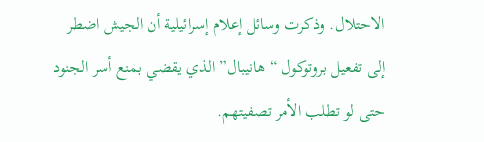الاحتلال. وذكرت وسائل إعلام إسرائيلية أن الجيش اضطر إلى تفعيل بروتوكول “هانيبال” الذي يقضي بمنع أسر الجنود حتى لو تطلب الأمر تصفيتهم.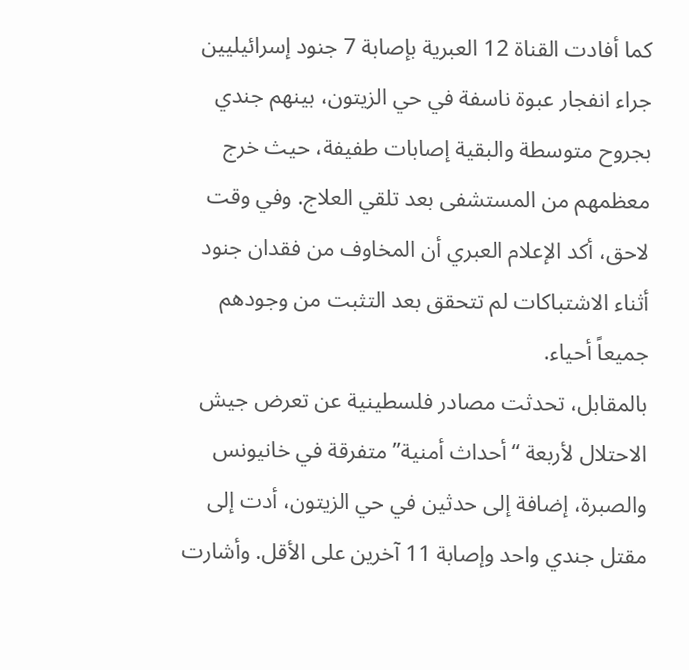كما أفادت القناة 12 العبرية بإصابة 7 جنود إسرائيليين جراء انفجار عبوة ناسفة في حي الزيتون، بينهم جندي بجروح متوسطة والبقية إصابات طفيفة، حيث خرج معظمهم من المستشفى بعد تلقي العلاج. وفي وقت لاحق، أكد الإعلام العبري أن المخاوف من فقدان جنود أثناء الاشتباكات لم تتحقق بعد التثبت من وجودهم جميعاً أحياء.
بالمقابل، تحدثت مصادر فلسطينية عن تعرض جيش الاحتلال لأربعة “أحداث أمنية” متفرقة في خانيونس والصبرة، إضافة إلى حدثين في حي الزيتون، أدت إلى مقتل جندي واحد وإصابة 11 آخرين على الأقل. وأشارت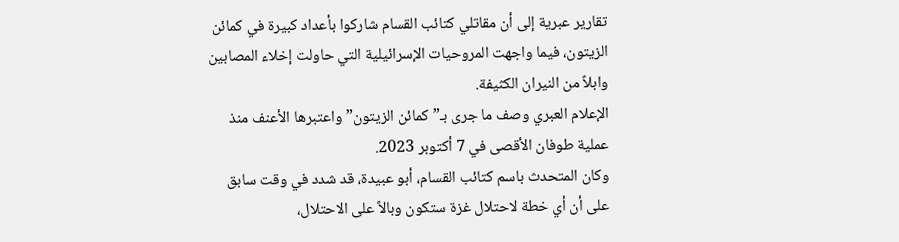تقارير عبرية إلى أن مقاتلي كتائب القسام شاركوا بأعداد كبيرة في كمائن الزيتون، فيما واجهت المروحيات الإسرائيلية التي حاولت إخلاء المصابين وابلاً من النيران الكثيفة.
الإعلام العبري وصف ما جرى بـ”كمائن الزيتون” واعتبرها الأعنف منذ عملية طوفان الأقصى في 7 أكتوبر 2023.
وكان المتحدث باسم كتائب القسام، أبو عبيدة، قد شدد في وقت سابق على أن أي خطة لاحتلال غزة ستكون وبالاً على الاحتلال،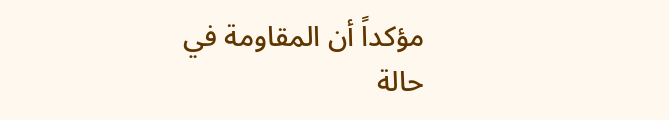مؤكداً أن المقاومة في حالة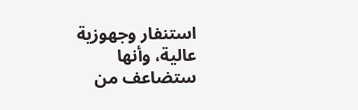استنفار وجهوزية عالية، وأنها ستضاعف من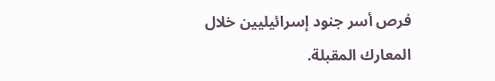فرص أسر جنود إسرائيليين خلال المعارك المقبلة.